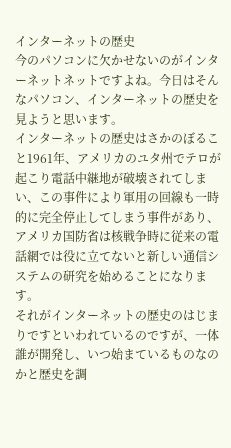インターネットの歴史
今のパソコンに欠かせないのがインターネットネットですよね。今日はそんなパソコン、インターネットの歴史を見ようと思います。
インターネットの歴史はさかのぼること1961年、アメリカのユタ州でテロが起こり電話中継地が破壊されてしまい、この事件により軍用の回線も一時的に完全停止してしまう事件があり、アメリカ国防省は核戦争時に従来の電話網では役に立てないと新しい通信システムの研究を始めることになります。
それがインターネットの歴史のはじまりですといわれているのですが、一体誰が開発し、いつ始まているものなのかと歴史を調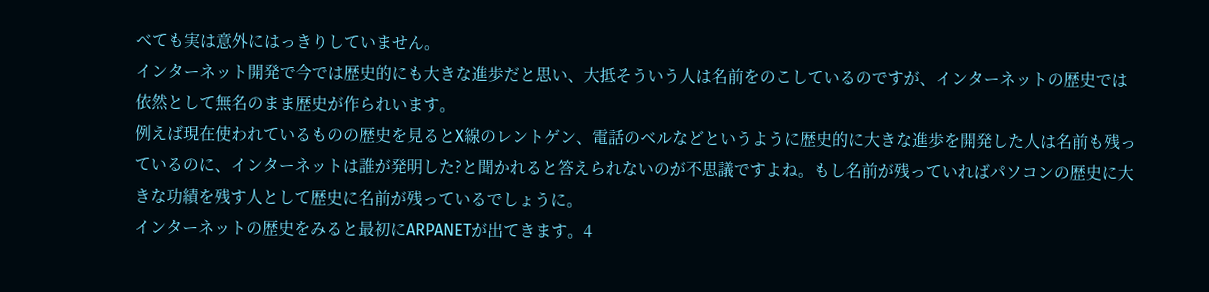べても実は意外にはっきりしていません。
インターネット開発で今では歴史的にも大きな進歩だと思い、大抵そういう人は名前をのこしているのですが、インターネットの歴史では依然として無名のまま歴史が作られいます。
例えば現在使われているものの歴史を見るとX線のレントゲン、電話のベルなどというように歴史的に大きな進歩を開発した人は名前も残っているのに、インターネットは誰が発明した?と聞かれると答えられないのが不思議ですよね。もし名前が残っていればパソコンの歴史に大きな功績を残す人として歴史に名前が残っているでしょうに。
インターネットの歴史をみると最初にARPANETが出てきます。4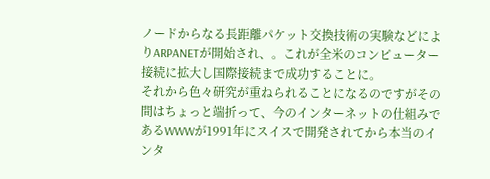ノードからなる長距離パケット交換技術の実験などによりARPANETが開始され、。これが全米のコンピューター接続に拡大し国際接続まで成功することに。
それから色々研究が重ねられることになるのですがその間はちょっと端折って、今のインターネットの仕組みであるWWWが1991年にスイスで開発されてから本当のインタ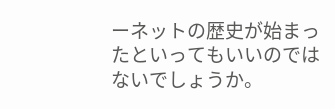ーネットの歴史が始まったといってもいいのではないでしょうか。